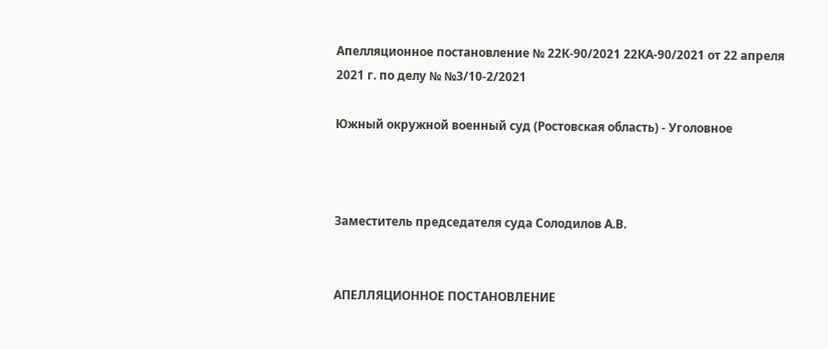Апелляционное постановление № 22К-90/2021 22КА-90/2021 от 22 апреля 2021 г. по делу № №3/10-2/2021

Южный окружной военный суд (Ростовская область) - Уголовное



Заместитель председателя суда Солодилов А.В.


АПЕЛЛЯЦИОННОЕ ПОСТАНОВЛЕНИЕ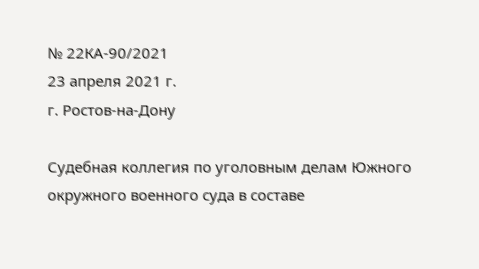№ 22КА-90/2021
23 апреля 2021 г.
г. Ростов-на-Дону

Судебная коллегия по уголовным делам Южного окружного военного суда в составе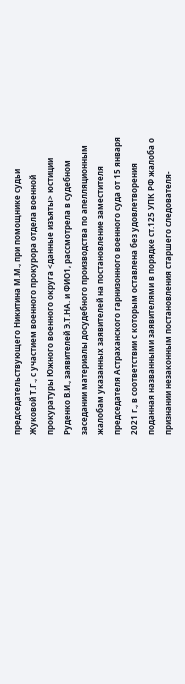председательствующего Никитина М.М., при помощнике судьи Жуковой Т.Г., с участием военного прокурора отдела военной прокуратуры Южного военного округа <данные изъяты> юстиции Руденко В.И., заявителей Э.Т.НА. и ФИО1, рассмотрела в судебном заседании материалы досудебного производства по апелляционным жалобам указанных заявителей на постановление заместителя председателя Астраханского гарнизонного военного суда от 15 января 2021 г., в соответствии с которым оставлена без удовлетворения поданная названными заявителями в порядке ст.125 УПК РФ жалоба о признании незаконным постановления старшего следователя-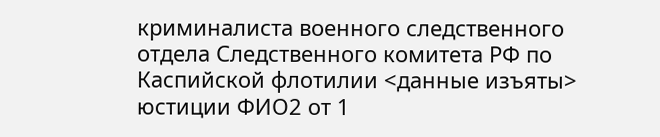криминалиста военного следственного отдела Следственного комитета РФ по Каспийской флотилии <данные изъяты> юстиции ФИО2 от 1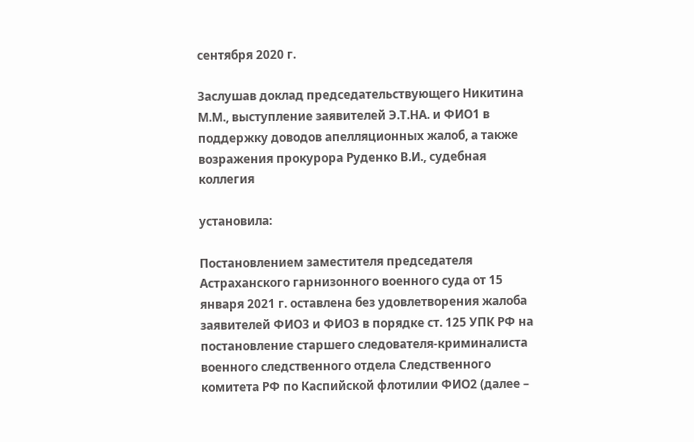сентября 2020 г.

Заслушав доклад председательствующего Никитина М.М., выступление заявителей Э.Т.НА. и ФИО1 в поддержку доводов апелляционных жалоб, а также возражения прокурора Руденко В.И., судебная коллегия

установила:

Постановлением заместителя председателя Астраханского гарнизонного военного суда от 15 января 2021 г. оставлена без удовлетворения жалоба заявителей ФИО3 и ФИО3 в порядке ст. 125 УПК РФ на постановление старшего следователя-криминалиста военного следственного отдела Следственного комитета РФ по Каспийской флотилии ФИО2 (далее –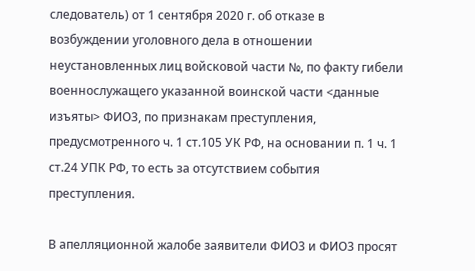следователь) от 1 сентября 2020 г. об отказе в возбуждении уголовного дела в отношении неустановленных лиц войсковой части №, по факту гибели военнослужащего указанной воинской части <данные изъяты> ФИО3, по признакам преступления, предусмотренного ч. 1 ст.105 УК РФ, на основании п. 1 ч. 1 ст.24 УПК РФ, то есть за отсутствием события преступления.

В апелляционной жалобе заявители ФИО3 и ФИО3 просят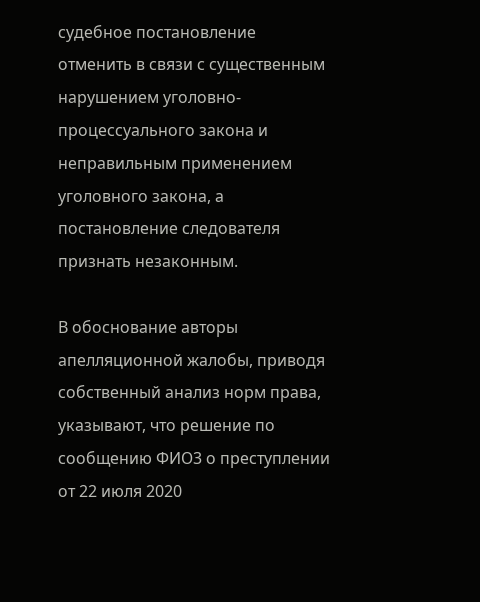судебное постановление отменить в связи с существенным нарушением уголовно-процессуального закона и неправильным применением уголовного закона, а постановление следователя признать незаконным.

В обоснование авторы апелляционной жалобы, приводя собственный анализ норм права, указывают, что решение по сообщению ФИО3 о преступлении от 22 июля 2020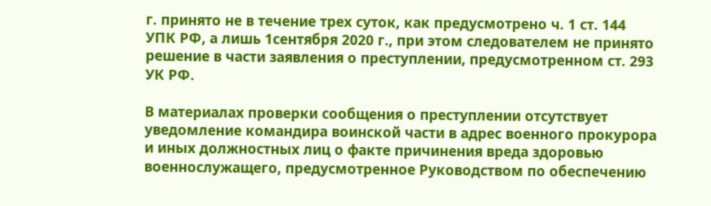г. принято не в течение трех суток, как предусмотрено ч. 1 ст. 144 УПК РФ, а лишь 1сентября 2020 г., при этом следователем не принято решение в части заявления о преступлении, предусмотренном ст. 293 УК РФ.

В материалах проверки сообщения о преступлении отсутствует уведомление командира воинской части в адрес военного прокурора и иных должностных лиц о факте причинения вреда здоровью военнослужащего, предусмотренное Руководством по обеспечению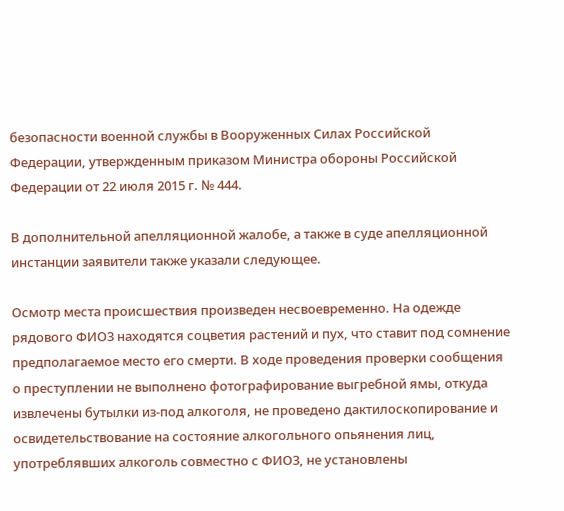безопасности военной службы в Вооруженных Силах Российской Федерации, утвержденным приказом Министра обороны Российской Федерации от 22 июля 2015 г. № 444.

В дополнительной апелляционной жалобе, а также в суде апелляционной инстанции заявители также указали следующее.

Осмотр места происшествия произведен несвоевременно. На одежде рядового ФИО3 находятся соцветия растений и пух, что ставит под сомнение предполагаемое место его смерти. В ходе проведения проверки сообщения о преступлении не выполнено фотографирование выгребной ямы, откуда извлечены бутылки из-под алкоголя, не проведено дактилоскопирование и освидетельствование на состояние алкогольного опьянения лиц, употреблявших алкоголь совместно с ФИО3, не установлены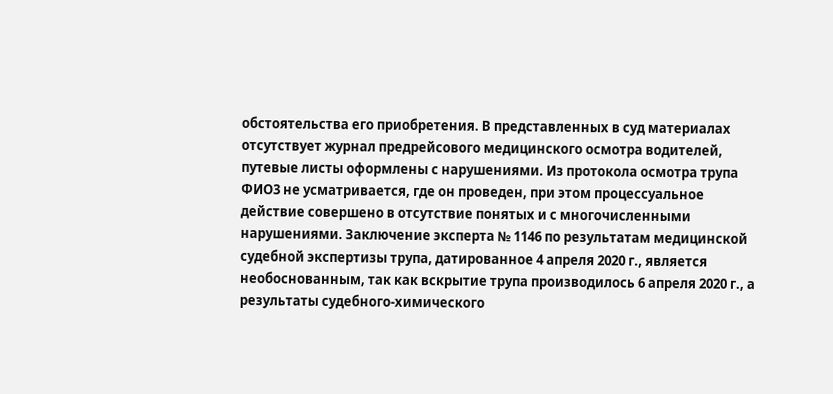обстоятельства его приобретения. В представленных в суд материалах отсутствует журнал предрейсового медицинского осмотра водителей, путевые листы оформлены с нарушениями. Из протокола осмотра трупа ФИО3 не усматривается, где он проведен, при этом процессуальное действие совершено в отсутствие понятых и с многочисленными нарушениями. Заключение эксперта № 1146 по результатам медицинской судебной экспертизы трупа, датированное 4 апреля 2020 г., является необоснованным, так как вскрытие трупа производилось 6 апреля 2020 г., а результаты судебного-химического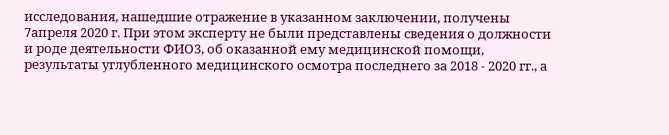исследования, нашедшие отражение в указанном заключении, получены 7апреля 2020 г. При этом эксперту не были представлены сведения о должности и роде деятельности ФИО3, об оказанной ему медицинской помощи, результаты углубленного медицинского осмотра последнего за 2018 - 2020 гг., а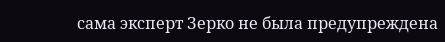сама эксперт Зерко не была предупреждена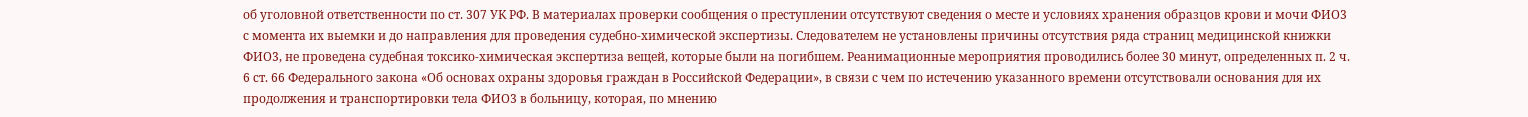об уголовной ответственности по ст. 307 УК РФ. В материалах проверки сообщения о преступлении отсутствуют сведения о месте и условиях хранения образцов крови и мочи ФИО3 с момента их выемки и до направления для проведения судебно-химической экспертизы. Следователем не установлены причины отсутствия ряда страниц медицинской книжки ФИО3, не проведена судебная токсико-химическая экспертиза вещей, которые были на погибшем. Реанимационные мероприятия проводились более 30 минут, определенных п. 2 ч. 6 ст. 66 Федерального закона «Об основах охраны здоровья граждан в Российской Федерации», в связи с чем по истечению указанного времени отсутствовали основания для их продолжения и транспортировки тела ФИО3 в больницу, которая, по мнению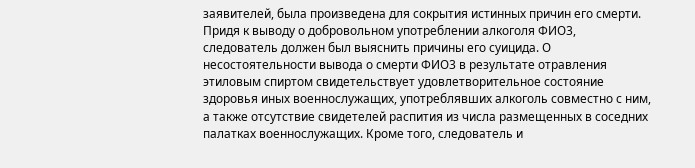заявителей, была произведена для сокрытия истинных причин его смерти. Придя к выводу о добровольном употреблении алкоголя ФИО3, следователь должен был выяснить причины его суицида. О несостоятельности вывода о смерти ФИО3 в результате отравления этиловым спиртом свидетельствует удовлетворительное состояние здоровья иных военнослужащих, употреблявших алкоголь совместно с ним, а также отсутствие свидетелей распития из числа размещенных в соседних палатках военнослужащих. Кроме того, следователь и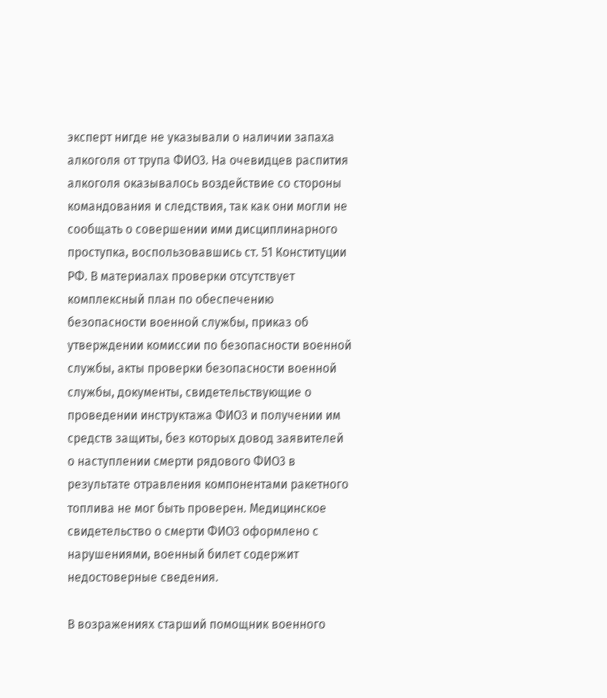эксперт нигде не указывали о наличии запаха алкоголя от трупа ФИО3. На очевидцев распития алкоголя оказывалось воздействие со стороны командования и следствия, так как они могли не сообщать о совершении ими дисциплинарного проступка, воспользовавшись ст. 51 Конституции РФ. В материалах проверки отсутствует комплексный план по обеспечению безопасности военной службы, приказ об утверждении комиссии по безопасности военной службы, акты проверки безопасности военной службы, документы, свидетельствующие о проведении инструктажа ФИО3 и получении им средств защиты, без которых довод заявителей о наступлении смерти рядового ФИО3 в результате отравления компонентами ракетного топлива не мог быть проверен. Медицинское свидетельство о смерти ФИО3 оформлено с нарушениями, военный билет содержит недостоверные сведения.

В возражениях старший помощник военного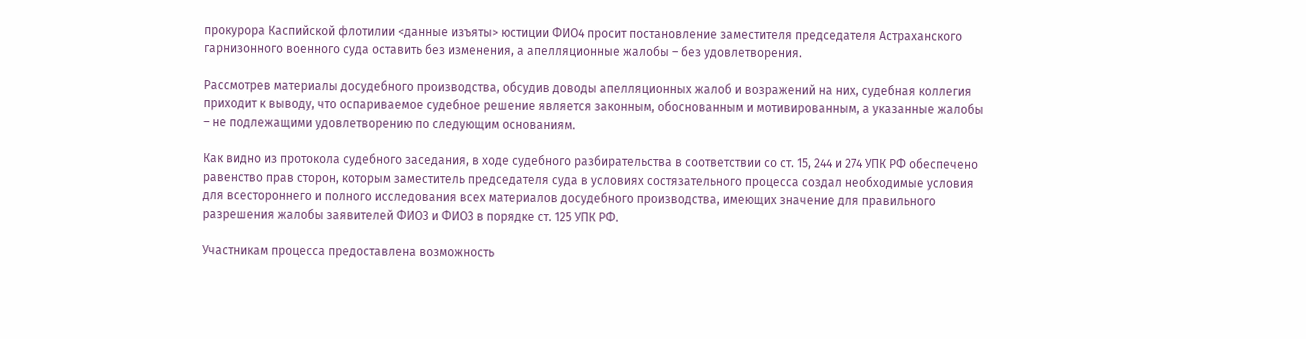прокурора Каспийской флотилии <данные изъяты> юстиции ФИО4 просит постановление заместителя председателя Астраханского гарнизонного военного суда оставить без изменения, а апелляционные жалобы – без удовлетворения.

Рассмотрев материалы досудебного производства, обсудив доводы апелляционных жалоб и возражений на них, судебная коллегия приходит к выводу, что оспариваемое судебное решение является законным, обоснованным и мотивированным, а указанные жалобы – не подлежащими удовлетворению по следующим основаниям.

Как видно из протокола судебного заседания, в ходе судебного разбирательства в соответствии со ст. 15, 244 и 274 УПК РФ обеспечено равенство прав сторон, которым заместитель председателя суда в условиях состязательного процесса создал необходимые условия для всестороннего и полного исследования всех материалов досудебного производства, имеющих значение для правильного разрешения жалобы заявителей ФИО3 и ФИО3 в порядке ст. 125 УПК РФ.

Участникам процесса предоставлена возможность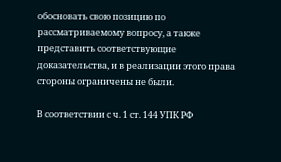обосновать свою позицию по рассматриваемому вопросу, а также представить соответствующие доказательства, и в реализации этого права стороны ограничены не были.

В соответствии с ч. 1 ст. 144 УПК РФ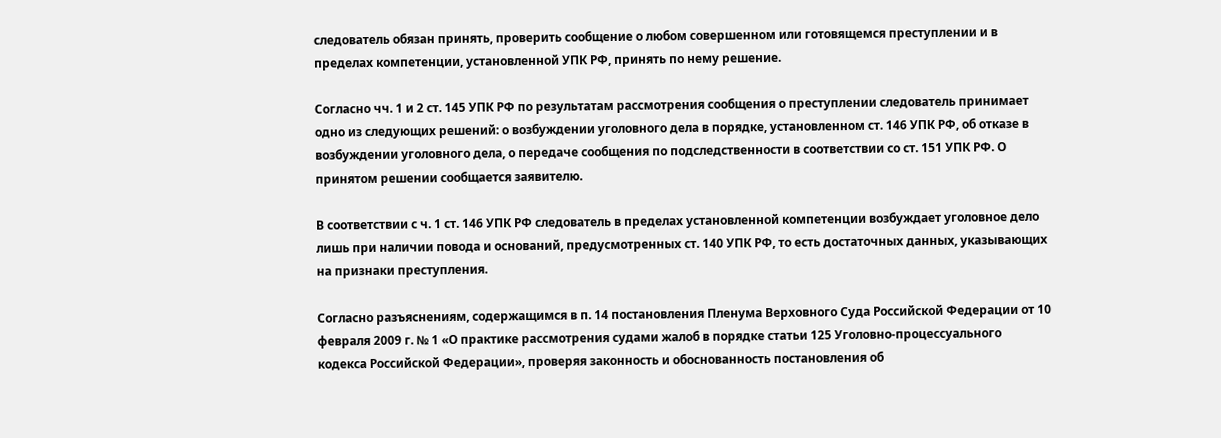следователь обязан принять, проверить сообщение о любом совершенном или готовящемся преступлении и в пределах компетенции, установленной УПК РФ, принять по нему решение.

Согласно чч. 1 и 2 ст. 145 УПК РФ по результатам рассмотрения сообщения о преступлении следователь принимает одно из следующих решений: о возбуждении уголовного дела в порядке, установленном ст. 146 УПК РФ, об отказе в возбуждении уголовного дела, о передаче сообщения по подследственности в соответствии со ст. 151 УПК РФ. О принятом решении сообщается заявителю.

В соответствии с ч. 1 ст. 146 УПК РФ следователь в пределах установленной компетенции возбуждает уголовное дело лишь при наличии повода и оснований, предусмотренных ст. 140 УПК РФ, то есть достаточных данных, указывающих на признаки преступления.

Согласно разъяснениям, содержащимся в п. 14 постановления Пленума Верховного Суда Российской Федерации от 10 февраля 2009 г. № 1 «О практике рассмотрения судами жалоб в порядке статьи 125 Уголовно-процессуального кодекса Российской Федерации», проверяя законность и обоснованность постановления об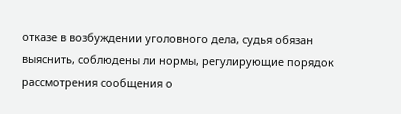отказе в возбуждении уголовного дела, судья обязан выяснить, соблюдены ли нормы, регулирующие порядок рассмотрения сообщения о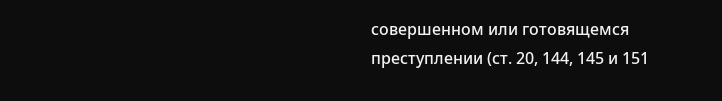совершенном или готовящемся преступлении (ст. 20, 144, 145 и 151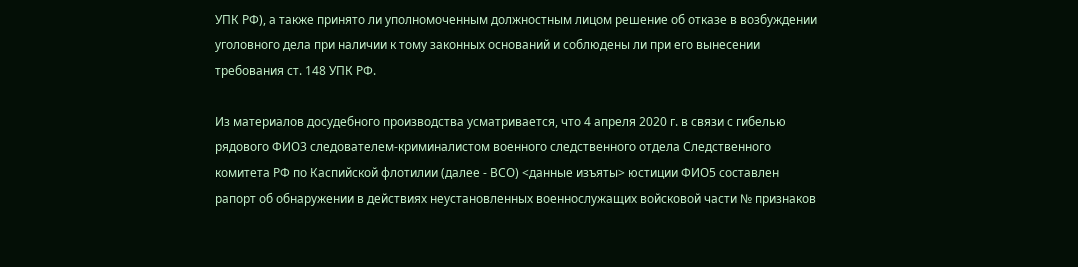УПК РФ), а также принято ли уполномоченным должностным лицом решение об отказе в возбуждении уголовного дела при наличии к тому законных оснований и соблюдены ли при его вынесении требования ст. 148 УПК РФ.

Из материалов досудебного производства усматривается, что 4 апреля 2020 г. в связи с гибелью рядового ФИО3 следователем-криминалистом военного следственного отдела Следственного комитета РФ по Каспийской флотилии (далее - ВСО) <данные изъяты> юстиции ФИО5 составлен рапорт об обнаружении в действиях неустановленных военнослужащих войсковой части № признаков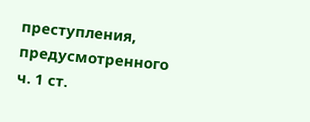преступления, предусмотренного ч. 1 ст.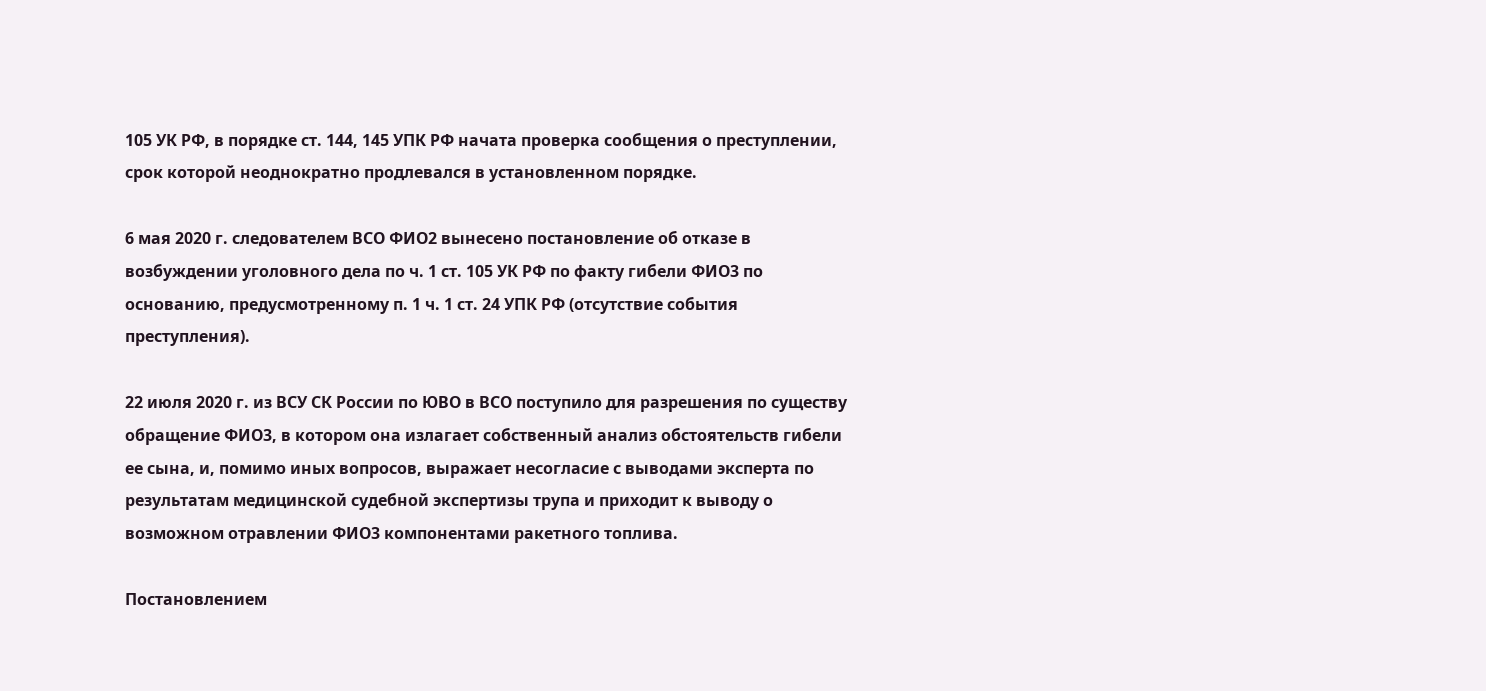105 УК РФ, в порядке ст. 144, 145 УПК РФ начата проверка сообщения о преступлении, срок которой неоднократно продлевался в установленном порядке.

6 мая 2020 г. следователем ВСО ФИО2 вынесено постановление об отказе в возбуждении уголовного дела по ч. 1 ст. 105 УК РФ по факту гибели ФИО3 по основанию, предусмотренному п. 1 ч. 1 ст. 24 УПК РФ (отсутствие события преступления).

22 июля 2020 г. из ВСУ СК России по ЮВО в ВСО поступило для разрешения по существу обращение ФИО3, в котором она излагает собственный анализ обстоятельств гибели ее сына, и, помимо иных вопросов, выражает несогласие с выводами эксперта по результатам медицинской судебной экспертизы трупа и приходит к выводу о возможном отравлении ФИО3 компонентами ракетного топлива.

Постановлением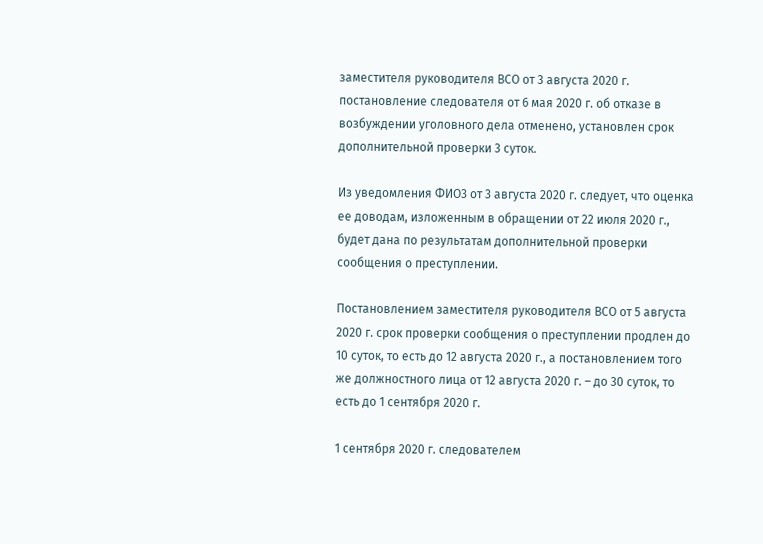заместителя руководителя ВСО от 3 августа 2020 г. постановление следователя от 6 мая 2020 г. об отказе в возбуждении уголовного дела отменено, установлен срок дополнительной проверки 3 суток.

Из уведомления ФИО3 от 3 августа 2020 г. следует, что оценка ее доводам, изложенным в обращении от 22 июля 2020 г., будет дана по результатам дополнительной проверки сообщения о преступлении.

Постановлением заместителя руководителя ВСО от 5 августа 2020 г. срок проверки сообщения о преступлении продлен до 10 суток, то есть до 12 августа 2020 г., а постановлением того же должностного лица от 12 августа 2020 г. – до 30 суток, то есть до 1 сентября 2020 г.

1 сентября 2020 г. следователем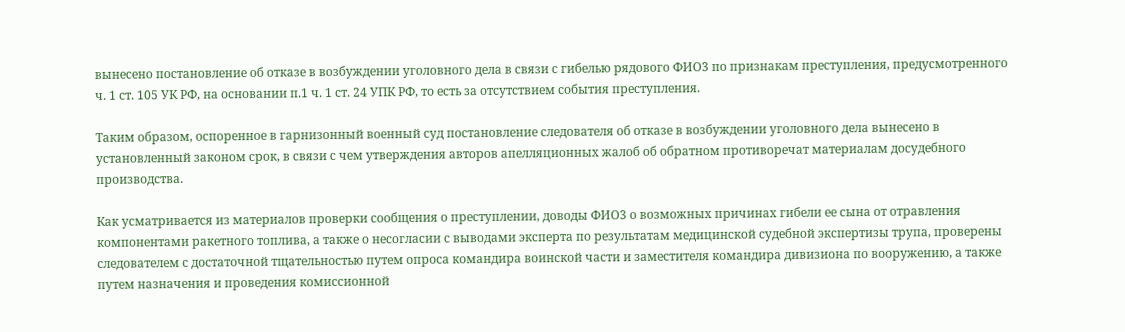вынесено постановление об отказе в возбуждении уголовного дела в связи с гибелью рядового ФИО3 по признакам преступления, предусмотренного ч. 1 ст. 105 УК РФ, на основании п.1 ч. 1 ст. 24 УПК РФ, то есть за отсутствием события преступления.

Таким образом, оспоренное в гарнизонный военный суд постановление следователя об отказе в возбуждении уголовного дела вынесено в установленный законом срок, в связи с чем утверждения авторов апелляционных жалоб об обратном противоречат материалам досудебного производства.

Как усматривается из материалов проверки сообщения о преступлении, доводы ФИО3 о возможных причинах гибели ее сына от отравления компонентами ракетного топлива, а также о несогласии с выводами эксперта по результатам медицинской судебной экспертизы трупа, проверены следователем с достаточной тщательностью путем опроса командира воинской части и заместителя командира дивизиона по вооружению, а также путем назначения и проведения комиссионной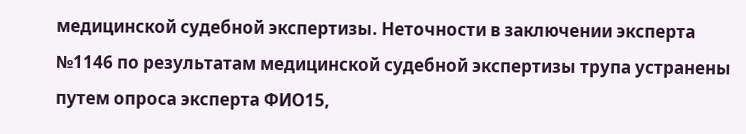медицинской судебной экспертизы. Неточности в заключении эксперта №1146 по результатам медицинской судебной экспертизы трупа устранены путем опроса эксперта ФИО15,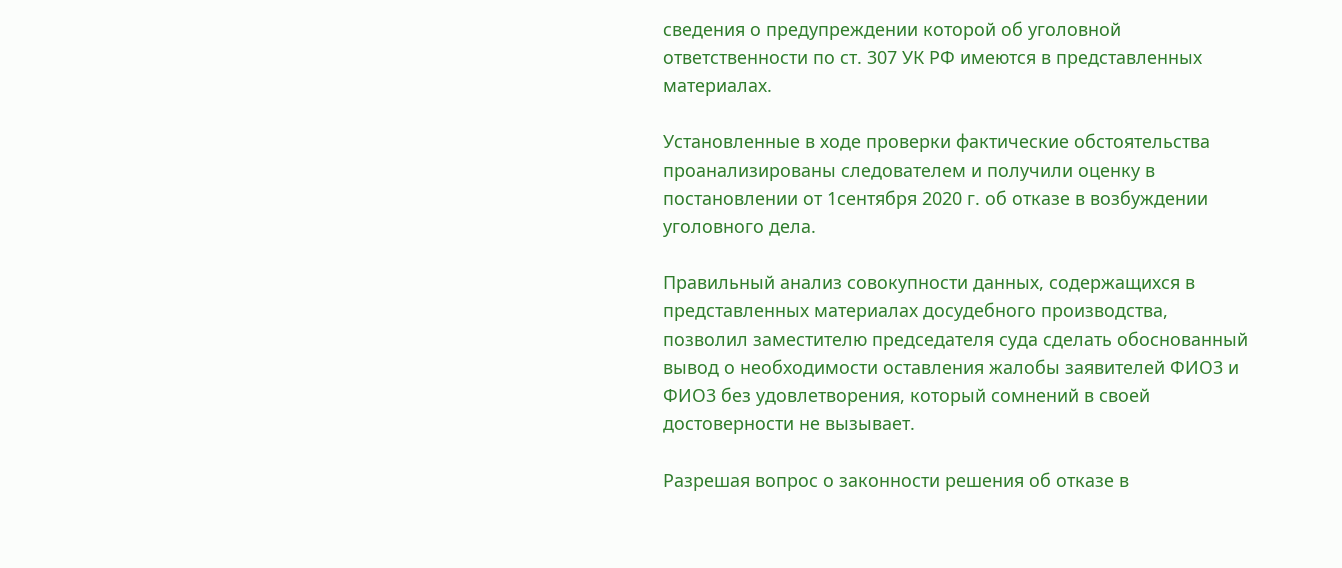сведения о предупреждении которой об уголовной ответственности по ст. 307 УК РФ имеются в представленных материалах.

Установленные в ходе проверки фактические обстоятельства проанализированы следователем и получили оценку в постановлении от 1сентября 2020 г. об отказе в возбуждении уголовного дела.

Правильный анализ совокупности данных, содержащихся в представленных материалах досудебного производства, позволил заместителю председателя суда сделать обоснованный вывод о необходимости оставления жалобы заявителей ФИО3 и ФИО3 без удовлетворения, который сомнений в своей достоверности не вызывает.

Разрешая вопрос о законности решения об отказе в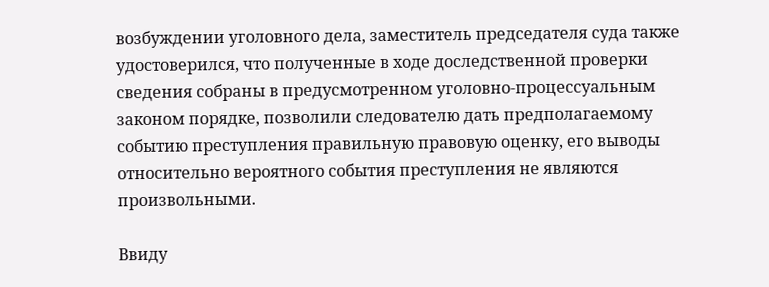возбуждении уголовного дела, заместитель председателя суда также удостоверился, что полученные в ходе доследственной проверки сведения собраны в предусмотренном уголовно-процессуальным законом порядке, позволили следователю дать предполагаемому событию преступления правильную правовую оценку, его выводы относительно вероятного события преступления не являются произвольными.

Ввиду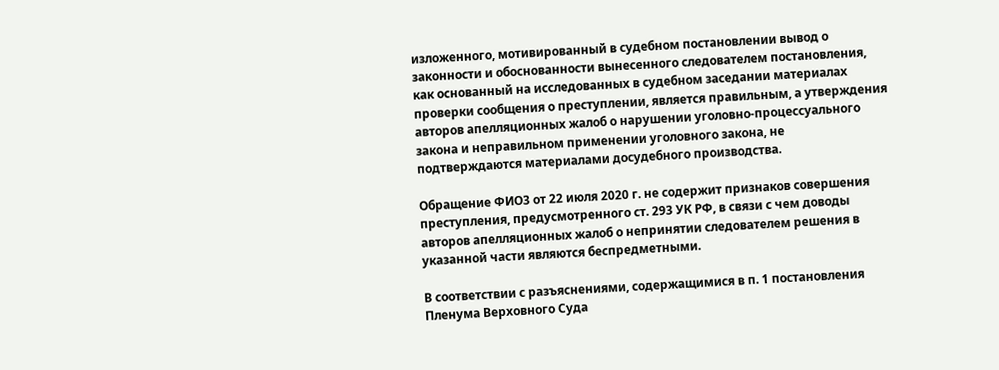изложенного, мотивированный в судебном постановлении вывод о законности и обоснованности вынесенного следователем постановления, как основанный на исследованных в судебном заседании материалах проверки сообщения о преступлении, является правильным, а утверждения авторов апелляционных жалоб о нарушении уголовно-процессуального закона и неправильном применении уголовного закона, не подтверждаются материалами досудебного производства.

Обращение ФИО3 от 22 июля 2020 г. не содержит признаков совершения преступления, предусмотренного ст. 293 УК РФ, в связи с чем доводы авторов апелляционных жалоб о непринятии следователем решения в указанной части являются беспредметными.

В соответствии с разъяснениями, содержащимися в п. 1 постановления Пленума Верховного Суда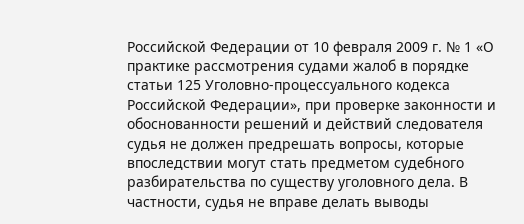Российской Федерации от 10 февраля 2009 г. № 1 «О практике рассмотрения судами жалоб в порядке статьи 125 Уголовно-процессуального кодекса Российской Федерации», при проверке законности и обоснованности решений и действий следователя судья не должен предрешать вопросы, которые впоследствии могут стать предметом судебного разбирательства по существу уголовного дела. В частности, судья не вправе делать выводы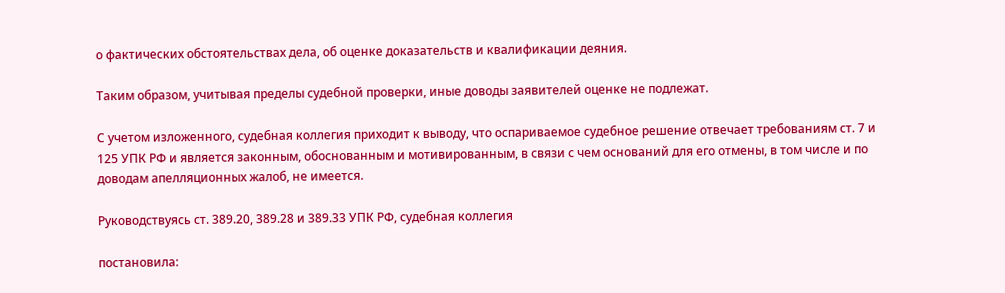о фактических обстоятельствах дела, об оценке доказательств и квалификации деяния.

Таким образом, учитывая пределы судебной проверки, иные доводы заявителей оценке не подлежат.

С учетом изложенного, судебная коллегия приходит к выводу, что оспариваемое судебное решение отвечает требованиям ст. 7 и 125 УПК РФ и является законным, обоснованным и мотивированным, в связи с чем оснований для его отмены, в том числе и по доводам апелляционных жалоб, не имеется.

Руководствуясь ст. 389.20, 389.28 и 389.33 УПК РФ, судебная коллегия

постановила: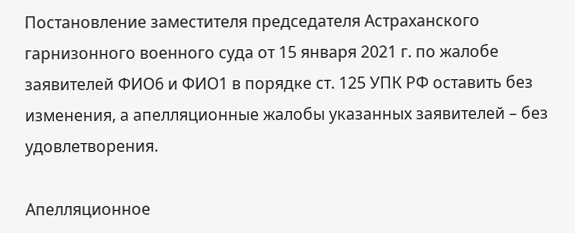Постановление заместителя председателя Астраханского гарнизонного военного суда от 15 января 2021 г. по жалобе заявителей ФИО6 и ФИО1 в порядке ст. 125 УПК РФ оставить без изменения, а апелляционные жалобы указанных заявителей – без удовлетворения.

Апелляционное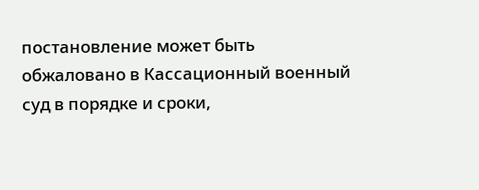постановление может быть обжаловано в Кассационный военный суд в порядке и сроки,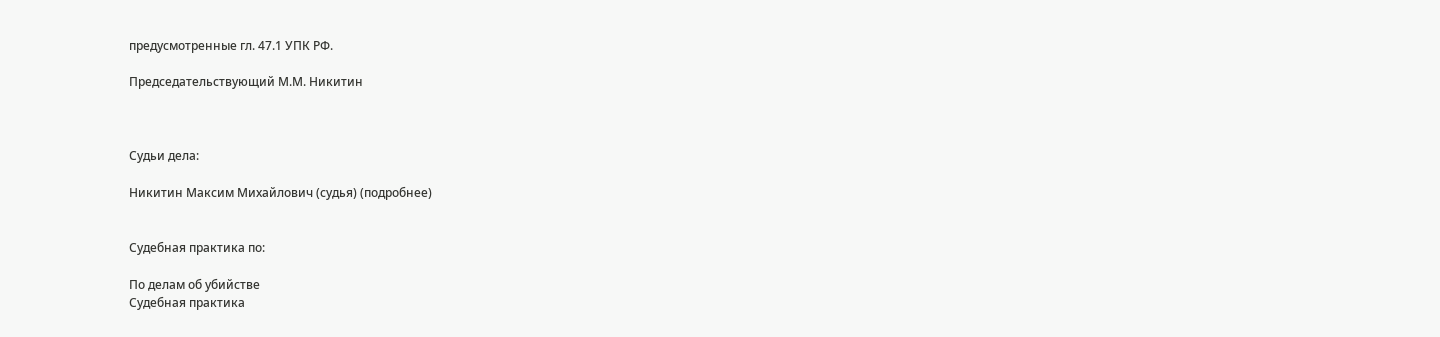предусмотренные гл. 47.1 УПК РФ.

Председательствующий М.М. Никитин



Судьи дела:

Никитин Максим Михайлович (судья) (подробнее)


Судебная практика по:

По делам об убийстве
Судебная практика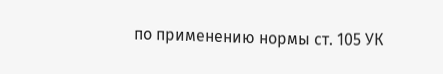по применению нормы ст. 105 УК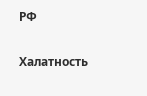РФ

Халатность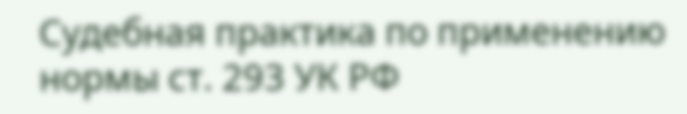Судебная практика по применению нормы ст. 293 УК РФ